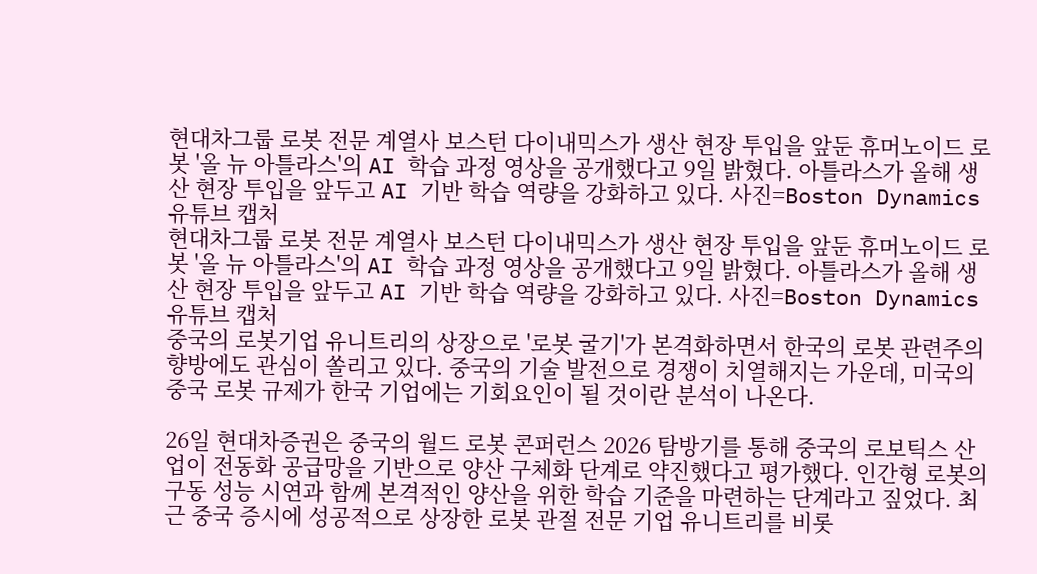현대차그룹 로봇 전문 계열사 보스턴 다이내믹스가 생산 현장 투입을 앞둔 휴머노이드 로봇 '올 뉴 아틀라스'의 AI 학습 과정 영상을 공개했다고 9일 밝혔다. 아틀라스가 올해 생산 현장 투입을 앞두고 AI 기반 학습 역량을 강화하고 있다. 사진=Boston Dynamics 유튜브 캡처
현대차그룹 로봇 전문 계열사 보스턴 다이내믹스가 생산 현장 투입을 앞둔 휴머노이드 로봇 '올 뉴 아틀라스'의 AI 학습 과정 영상을 공개했다고 9일 밝혔다. 아틀라스가 올해 생산 현장 투입을 앞두고 AI 기반 학습 역량을 강화하고 있다. 사진=Boston Dynamics 유튜브 캡처
중국의 로봇기업 유니트리의 상장으로 '로봇 굴기'가 본격화하면서 한국의 로봇 관련주의 향방에도 관심이 쏠리고 있다. 중국의 기술 발전으로 경쟁이 치열해지는 가운데, 미국의 중국 로봇 규제가 한국 기업에는 기회요인이 될 것이란 분석이 나온다.

26일 현대차증권은 중국의 월드 로봇 콘퍼런스 2026 탐방기를 통해 중국의 로보틱스 산업이 전동화 공급망을 기반으로 양산 구체화 단계로 약진했다고 평가했다. 인간형 로봇의 구동 성능 시연과 함께 본격적인 양산을 위한 학습 기준을 마련하는 단계라고 짚었다. 최근 중국 증시에 성공적으로 상장한 로봇 관절 전문 기업 유니트리를 비롯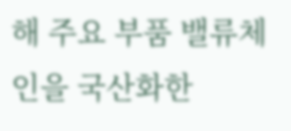해 주요 부품 밸류체인을 국산화한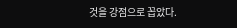것을 강점으로 꼽았다.